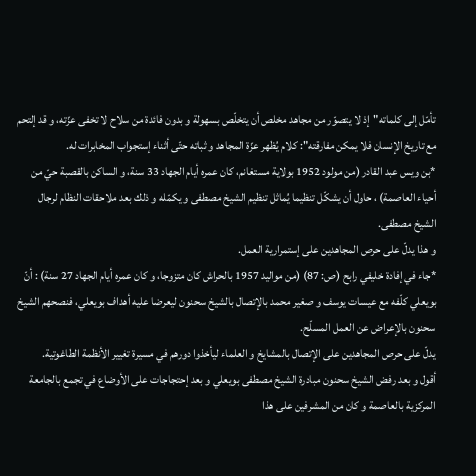تأمّل إلى كلماته"إذ لا يتصوّر من مجاهد مخلص أن يتخلّص بسهولة و بدون فائدة من سلاح لا تخفى عزّته، و قد إلتحم مع تاريخ الإنسان فلا يمكن مفارقته": كلام يُظهر عزّة المجاهد و ثباته حتّى أثناء إستجواب المخابرات له.
*بن ويس عبد القادر (من مولود 1952 بولاية مستغانم، كان عمره أيام الجهاد 33 سنة، و الساكن بالقصبة حيّ من أحياء العاصمة) ، حاول أن يشكّل تنظيما يُماثل تنظيم الشيخ مصطفى و يكمّله و ذلك بعد ملاحقات النظام لرجال الشيخ مصطفى.
و هذا يدلّ على حرص المجاهدين على إستمرارية العمل.
*جاء في إفادة خليفي رابح (ص: 87) (من مواليد 1957 بالحراش كان متزوجا، و كان عمره أيام الجهاد 27 سنة) : أنّ بويعلي كلّفه مع عيسات يوسف و صغير محمد بالإتصال بالشيخ سحنون ليعرضا عليه أهداف بويعلي، فنصحهم الشيخ سحنون بالإعراض عن العمل المسلّح.
يدلّ على حرص المجاهدين على الإتصال بالمشايخ و العلماء ليأخذوا دورهم في مسيرة تغيير الأنظمة الطاغوتية.
أقول و بعد رفض الشيخ سحنون مبادرة الشيخ مصطفى بويعلي و بعد إحتجاجات على الأوضاع في تجمع بالجامعة المركزية بالعاصمة و كان من المشرفين على هذا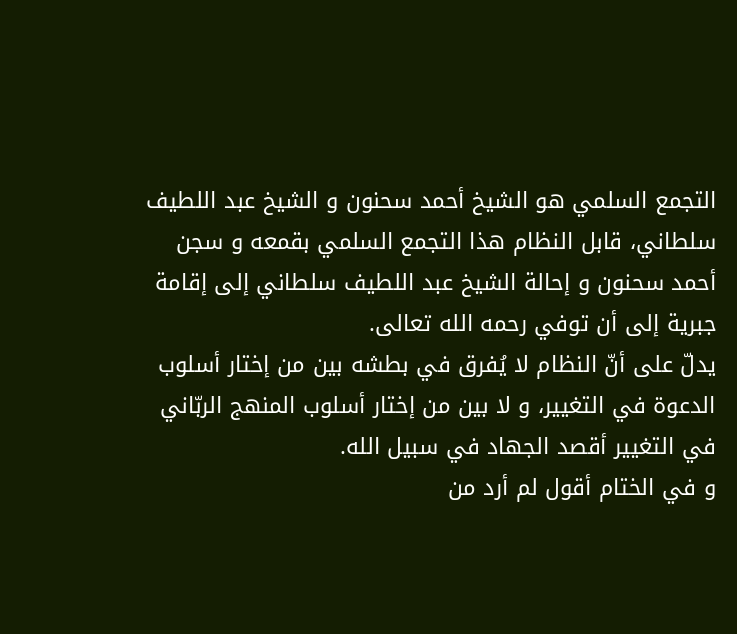التجمع السلمي هو الشيخ أحمد سحنون و الشيخ عبد اللطيف سلطاني، قابل النظام هذا التجمع السلمي بقمعه و سجن أحمد سحنون و إحالة الشيخ عبد اللطيف سلطاني إلى إقامة جبرية إلى أن توفي رحمه الله تعالى.
يدلّ على أنّ النظام لا يُفرق في بطشه بين من إختار أسلوب الدعوة في التغيير، و لا بين من إختار أسلوب المنهج الربّاني في التغيير أقصد الجهاد في سبيل الله.
و في الختام أقول لم أرد من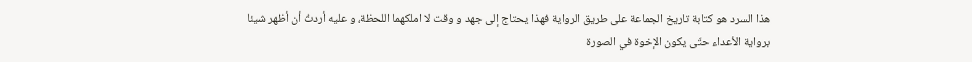هذا السرد هو كتابة تاريخ الجماعة على طريق الرواية فهذا يحتاج إلى جهد و وقت لا املكهما اللحظة، و عليه أردتُ أن أظهر شيئا برواية الأعداء حتّى يكون الإخوة في الصورة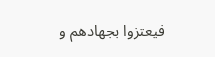فيعتزوا بجهادهم و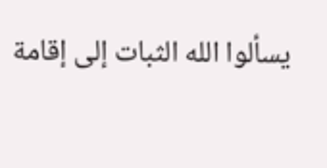يسألوا الله الثبات إلى إقامة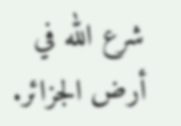شرع الله في أرض الجزائر.